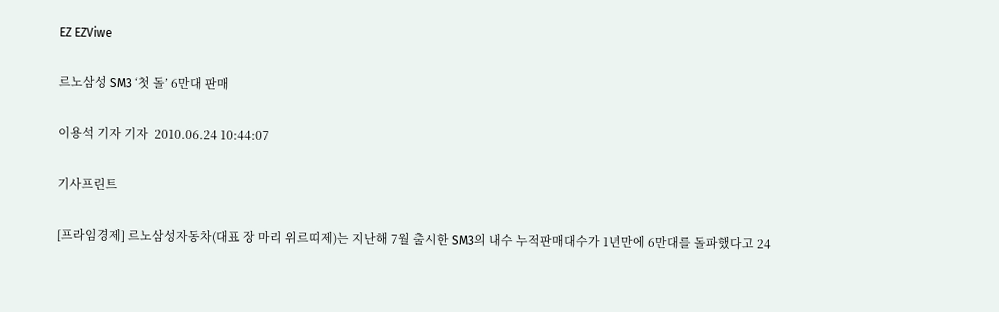EZ EZViwe

르노삼성 SM3 ‘첫 돌’ 6만대 판매

이용석 기자 기자  2010.06.24 10:44:07

기사프린트

[프라임경제] 르노삼성자동차(대표 장 마리 위르띠제)는 지난해 7월 출시한 SM3의 내수 누적판매대수가 1년만에 6만대를 돌파했다고 24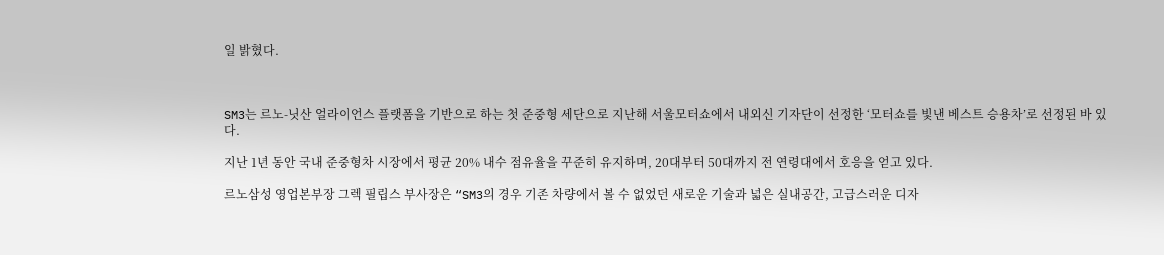일 밝혔다.



SM3는 르노-닛산 얼라이언스 플랫폼을 기반으로 하는 첫 준중형 세단으로 지난해 서울모터쇼에서 내외신 기자단이 선정한 ‘모터쇼를 빛낸 베스트 승용차’로 선정된 바 있다.

지난 1년 동안 국내 준중형차 시장에서 평균 20% 내수 점유율을 꾸준히 유지하며, 20대부터 50대까지 전 연령대에서 호응을 얻고 있다.

르노삼성 영업본부장 그렉 필립스 부사장은 “SM3의 경우 기존 차량에서 볼 수 없었던 새로운 기술과 넓은 실내공간, 고급스러운 디자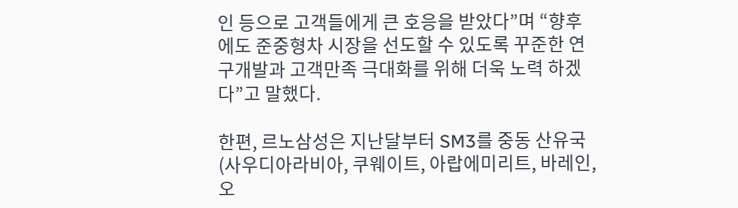인 등으로 고객들에게 큰 호응을 받았다”며 “향후에도 준중형차 시장을 선도할 수 있도록 꾸준한 연구개발과 고객만족 극대화를 위해 더욱 노력 하겠다”고 말했다.

한편, 르노삼성은 지난달부터 SM3를 중동 산유국(사우디아라비아, 쿠웨이트, 아랍에미리트, 바레인, 오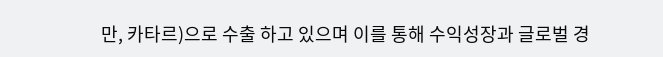만, 카타르)으로 수출 하고 있으며 이를 통해 수익성장과 글로벌 경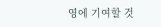영에 기여할 것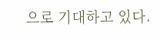으로 기대하고 있다.